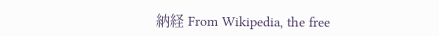納経 From Wikipedia, the free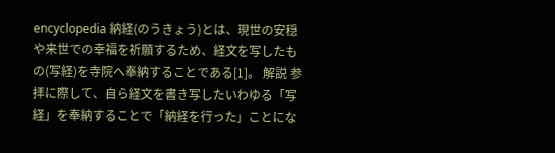encyclopedia 納経(のうきょう)とは、現世の安穏や来世での幸福を祈願するため、経文を写したもの(写経)を寺院へ奉納することである[1]。 解説 参拝に際して、自ら経文を書き写したいわゆる「写経」を奉納することで「納経を行った」ことにな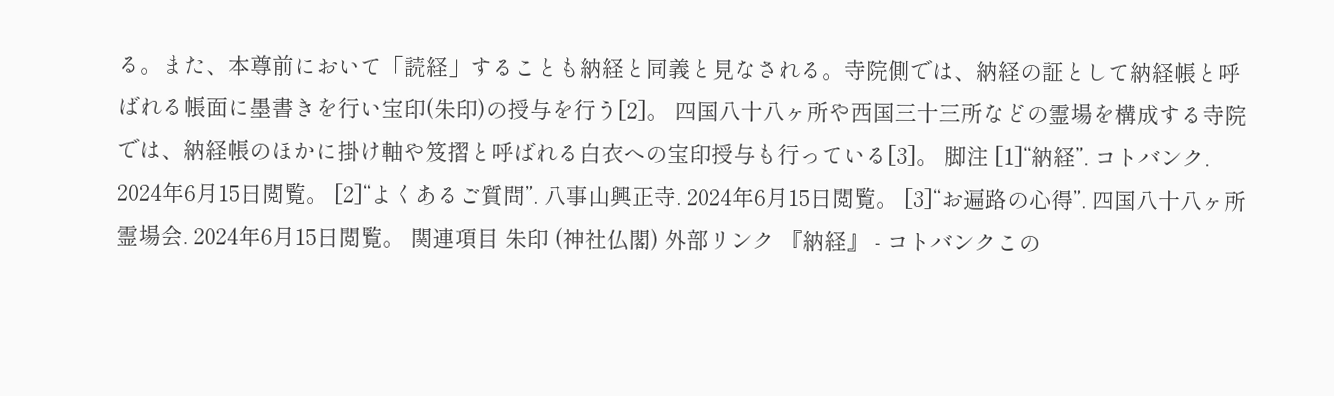る。また、本尊前において「読経」することも納経と同義と見なされる。寺院側では、納経の証として納経帳と呼ばれる帳面に墨書きを行い宝印(朱印)の授与を行う[2]。 四国八十八ヶ所や西国三十三所などの霊場を構成する寺院では、納経帳のほかに掛け軸や笈摺と呼ばれる白衣への宝印授与も行っている[3]。 脚注 [1]“納経”. コトバンク. 2024年6月15日閲覧。 [2]“よくあるご質問”. 八事山興正寺. 2024年6月15日閲覧。 [3]“お遍路の心得”. 四国八十八ヶ所霊場会. 2024年6月15日閲覧。 関連項目 朱印 (神社仏閣) 外部リンク 『納経』 - コトバンクこの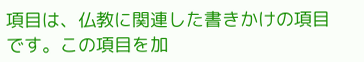項目は、仏教に関連した書きかけの項目です。この項目を加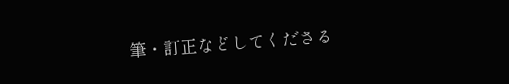筆・訂正などしてくださる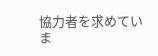協力者を求めていま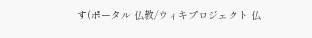す(ポータル 仏教/ウィキプロジェクト 仏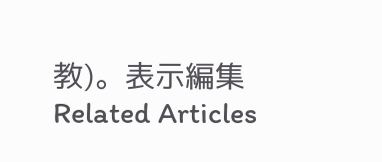教)。表示編集 Related Articles